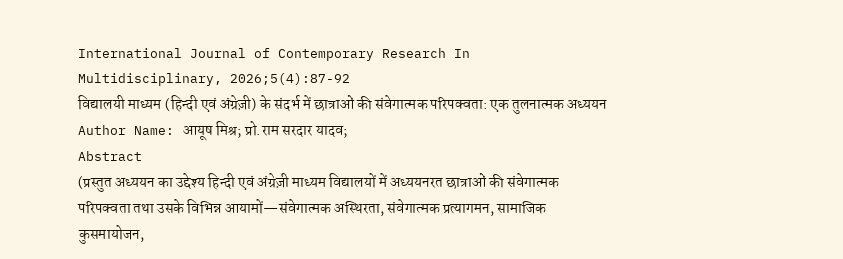International Journal of Contemporary Research In Multidisciplinary, 2026;5(4):87-92
विद्यालयी माध्यम (हिन्दी एवं अंग्रेज़ी) के संदर्भ में छात्राओं की संवेगात्मक परिपक्वता: एक तुलनात्मक अध्ययन
Author Name: आयूष मिश्र; प्रो.राम सरदार यादव;
Abstract
(प्रस्तुत अध्ययन का उद्देश्य हिन्दी एवं अंग्रेज़ी माध्यम विद्यालयों में अध्ययनरत छात्राओं की संवेगात्मक परिपक्वता तथा उसके विभिन्न आयामों—संवेगात्मक अस्थिरता, संवेगात्मक प्रत्यागमन, सामाजिक कुसमायोजन,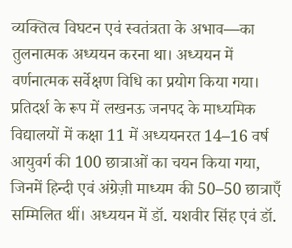व्यक्तित्व विघटन एवं स्वतंत्रता के अभाव—का तुलनात्मक अध्ययन करना था। अध्ययन में वर्णनात्मक सर्वेक्षण विधि का प्रयोग किया गया। प्रतिदर्श के रूप में लखनऊ जनपद के माध्यमिक विद्यालयों में कक्षा 11 में अध्ययनरत 14–16 वर्ष आयुवर्ग की 100 छात्राओं का चयन किया गया, जिनमें हिन्दी एवं अंग्रेज़ी माध्यम की 50–50 छात्राएँ सम्मिलित थीं। अध्ययन में डॉ. यशवीर सिंह एवं डॉ.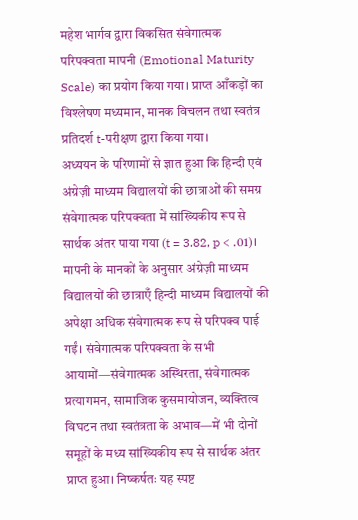महेश भार्गव द्वारा विकसित संवेगात्मक परिपक्वता मापनी (Emotional Maturity Scale) का प्रयोग किया गया। प्राप्त आँकड़ों का विश्लेषण मध्यमान, मानक विचलन तथा स्वतंत्र प्रतिदर्श t-परीक्षण द्वारा किया गया।
अध्ययन के परिणामों से ज्ञात हुआ कि हिन्दी एवं अंग्रेज़ी माध्यम विद्यालयों की छात्राओं की समग्र संवेगात्मक परिपक्वता में सांख्यिकीय रूप से सार्थक अंतर पाया गया (t = 3.82, p < .01)। मापनी के मानकों के अनुसार अंग्रेज़ी माध्यम विद्यालयों की छात्राएँ हिन्दी माध्यम विद्यालयों की अपेक्षा अधिक संवेगात्मक रूप से परिपक्व पाई गईं। संवेगात्मक परिपक्वता के सभी आयामों—संवेगात्मक अस्थिरता, संवेगात्मक प्रत्यागमन, सामाजिक कुसमायोजन, व्यक्तित्व विघटन तथा स्वतंत्रता के अभाव—में भी दोनों समूहों के मध्य सांख्यिकीय रूप से सार्थक अंतर प्राप्त हुआ। निष्कर्षतः यह स्पष्ट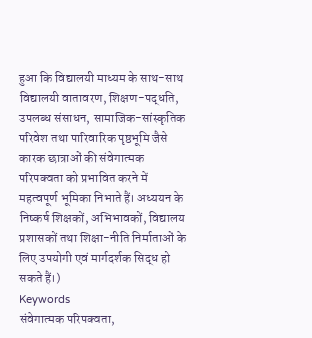हुआ कि विद्यालयी माध्यम के साथ-साथ विद्यालयी वातावरण, शिक्षण-पद्धति, उपलब्ध संसाधन, सामाजिक-सांस्कृतिक परिवेश तथा पारिवारिक पृष्ठभूमि जैसे कारक छात्राओं की संवेगात्मक परिपक्वता को प्रभावित करने में महत्वपूर्ण भूमिका निभाते हैं। अध्ययन के निष्कर्ष शिक्षकों, अभिभावकों, विद्यालय प्रशासकों तथा शिक्षा-नीति निर्माताओं के लिए उपयोगी एवं मार्गदर्शक सिद्ध हो सकते हैं।)
Keywords
संवेगात्मक परिपक्वता,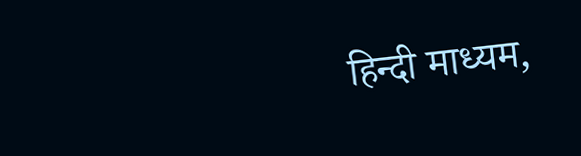हिन्दी माध्यम,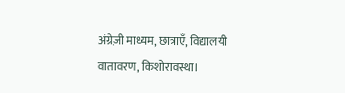अंग्रेज़ी माध्यम, छात्राएँ, विद्यालयी वातावरण, किशोरावस्था।